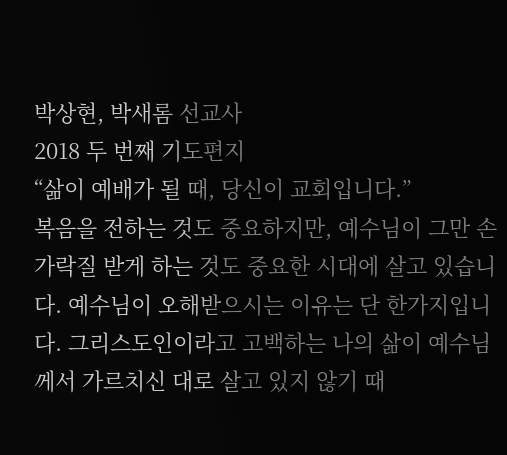박상현, 박새롬 선교사
2018 두 번째 기도편지
“삶이 예배가 될 때, 당신이 교회입니다.”
복음을 전하는 것도 중요하지만, 예수님이 그만 손가락질 받게 하는 것도 중요한 시대에 살고 있습니다. 예수님이 오해받으시는 이유는 단 한가지입니다. 그리스도인이라고 고백하는 나의 삶이 예수님께서 가르치신 대로 살고 있지 않기 때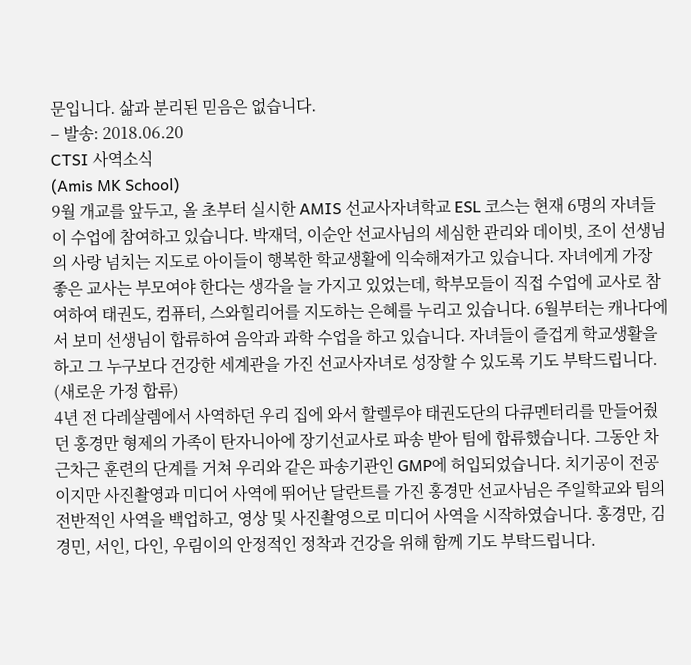문입니다. 삶과 분리된 믿음은 없습니다.
– 발송: 2018.06.20
CTSI 사역소식
(Amis MK School)
9월 개교를 앞두고, 올 초부터 실시한 AMIS 선교사자녀학교 ESL 코스는 현재 6명의 자녀들이 수업에 참여하고 있습니다. 박재덕, 이순안 선교사님의 세심한 관리와 데이빗, 조이 선생님의 사랑 넘치는 지도로 아이들이 행복한 학교생활에 익숙해져가고 있습니다. 자녀에게 가장 좋은 교사는 부모여야 한다는 생각을 늘 가지고 있었는데, 학부모들이 직접 수업에 교사로 참여하여 태권도, 컴퓨터, 스와힐리어를 지도하는 은혜를 누리고 있습니다. 6월부터는 캐나다에서 보미 선생님이 합류하여 음악과 과학 수업을 하고 있습니다. 자녀들이 즐겁게 학교생활을 하고 그 누구보다 건강한 세계관을 가진 선교사자녀로 성장할 수 있도록 기도 부탁드립니다.
(새로운 가정 합류)
4년 전 다레살렘에서 사역하던 우리 집에 와서 할렐루야 태권도단의 다큐멘터리를 만들어줬던 홍경만 형제의 가족이 탄자니아에 장기선교사로 파송 받아 팀에 합류했습니다. 그동안 차근차근 훈련의 단계를 거쳐 우리와 같은 파송기관인 GMP에 허입되었습니다. 치기공이 전공이지만 사진촬영과 미디어 사역에 뛰어난 달란트를 가진 홍경만 선교사님은 주일학교와 팀의 전반적인 사역을 백업하고, 영상 및 사진촬영으로 미디어 사역을 시작하였습니다. 홍경만, 김경민, 서인, 다인, 우림이의 안정적인 정착과 건강을 위해 함께 기도 부탁드립니다.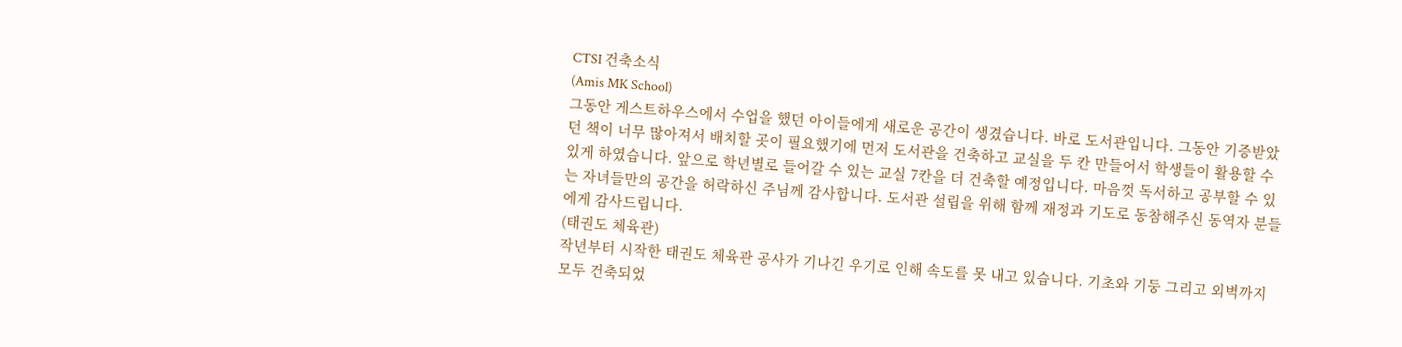CTSI 건축소식
(Amis MK School)
그동안 게스트하우스에서 수업을 했던 아이들에게 새로운 공간이 생겼습니다. 바로 도서관입니다. 그동안 기증받았던 책이 너무 많아져서 배치할 곳이 필요했기에 먼저 도서관을 건축하고 교실을 두 칸 만들어서 학생들이 활용할 수 있게 하였습니다. 앞으로 학년별로 들어갈 수 있는 교실 7칸을 더 건축할 예정입니다. 마음껏 독서하고 공부할 수 있는 자녀들만의 공간을 허락하신 주님께 감사합니다. 도서관 설립을 위해 함께 재정과 기도로 동참해주신 동역자 분들에게 감사드립니다.
(태권도 체육관)
작년부터 시작한 태권도 체육관 공사가 기나긴 우기로 인해 속도를 못 내고 있습니다. 기초와 기둥 그리고 외벽까지 모두 건축되었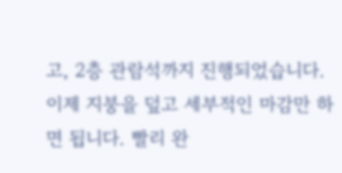고, 2층 관람석까지 진행되었습니다. 이제 지붕을 덮고 세부적인 마감만 하면 됩니다. 빨리 완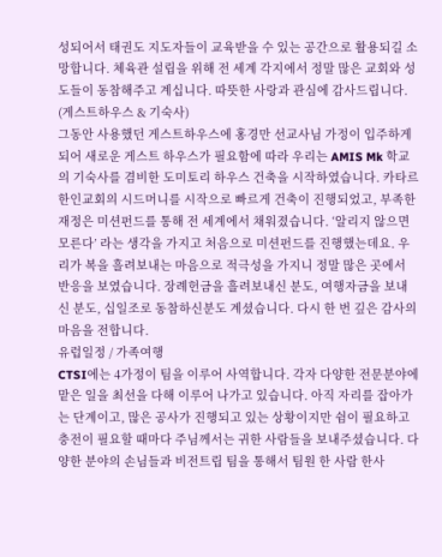성되어서 태권도 지도자들이 교육받을 수 있는 공간으로 활용되길 소망합니다. 체육관 설립을 위해 전 세계 각지에서 정말 많은 교회와 성도들이 동참해주고 계십니다. 따뜻한 사랑과 관심에 감사드립니다.
(게스트하우스 & 기숙사)
그동안 사용했던 게스트하우스에 홍경만 선교사님 가정이 입주하게 되어 새로운 게스트 하우스가 필요함에 따라 우리는 AMIS Mk 학교의 기숙사를 겸비한 도미토리 하우스 건축을 시작하였습니다. 카타르 한인교회의 시드머니를 시작으로 빠르게 건축이 진행되었고, 부족한 재정은 미션펀드를 통해 전 세계에서 채워졌습니다. ‘알리지 않으면 모른다’ 라는 생각을 가지고 처음으로 미션펀드를 진행했는데요. 우리가 복을 흘려보내는 마음으로 적극성을 가지니 정말 많은 곳에서 반응을 보였습니다. 장례헌금을 흘려보내신 분도, 여행자금을 보내신 분도, 십일조로 동참하신분도 계셨습니다. 다시 한 번 깊은 감사의 마음을 전합니다.
유럽일정 / 가족여행
CTSI에는 4가정이 팀을 이루어 사역합니다. 각자 다양한 전문분야에 맡은 일을 최선을 다해 이루어 나가고 있습니다. 아직 자리를 잡아가는 단계이고, 많은 공사가 진행되고 있는 상황이지만 쉼이 필요하고 충전이 필요할 때마다 주님께서는 귀한 사람들을 보내주셨습니다. 다양한 분야의 손님들과 비전트립 팀을 통해서 팀원 한 사람 한사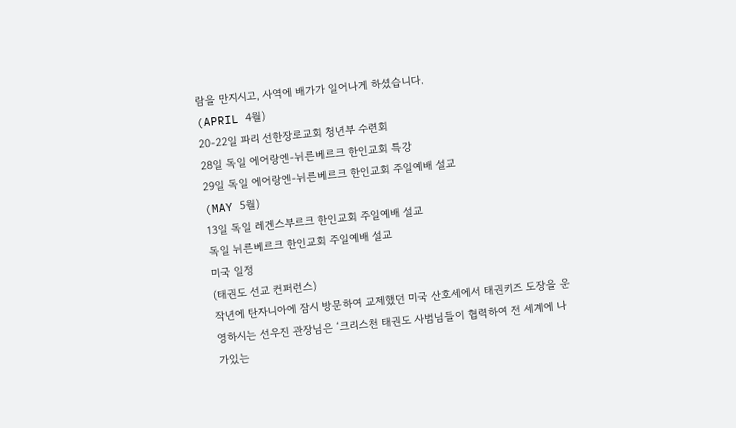람을 만지시고, 사역에 배가가 일어나게 하셨습니다.
(APRIL 4월)
20-22일 파리 선한장로교회 청년부 수련회
28일 독일 에어랑엔-뉘른베르크 한인교회 특강
29일 독일 에어랑엔-뉘른베르크 한인교회 주일예배 설교
(MAY 5월)
13일 독일 레겐스부르크 한인교회 주일예배 설교
독일 뉘른베르크 한인교회 주일예배 설교
미국 일정
(태권도 선교 컨퍼런스)
작년에 탄자니아에 잠시 방문하여 교제했던 미국 산호세에서 태권키즈 도장을 운영하시는 선우진 관장님은 ‘크리스천 태권도 사범님들이 협력하여 전 세계에 나가있는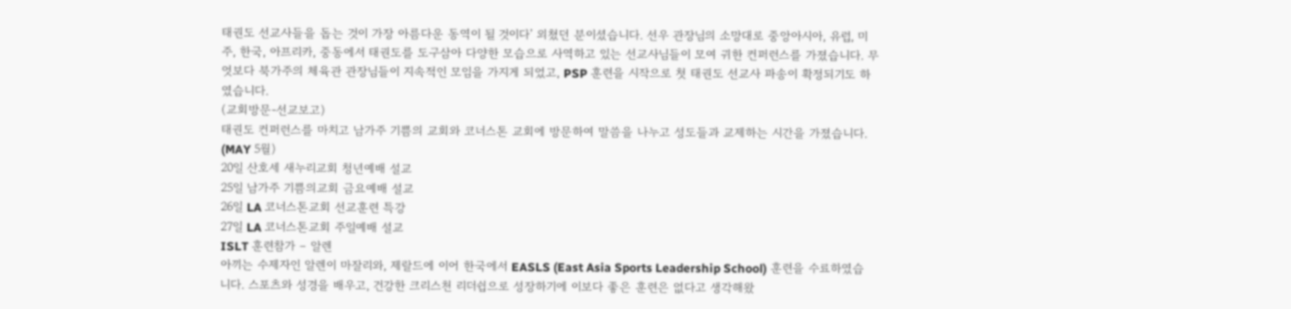태권도 선교사들을 돕는 것이 가장 아름다운 동역이 될 것이다’ 외쳤던 분이셨습니다. 선우 관장님의 소망대로 중앙아시아, 유럽, 미주, 한국, 아프리카, 중동에서 태권도를 도구삼아 다양한 모습으로 사역하고 있는 선교사님들이 모여 귀한 컨퍼런스를 가졌습니다. 무엇보다 북가주의 체육관 관장님들이 지속적인 모임을 가지게 되었고, PSP 훈련을 시작으로 첫 태권도 선교사 파송이 확정되기도 하였습니다.
(교회방문-선교보고)
태권도 컨퍼런스를 마치고 남가주 기쁨의 교회와 코너스톤 교회에 방문하여 말씀을 나누고 성도들과 교제하는 시간을 가졌습니다.
(MAY 5월)
20일 산호세 새누리교회 청년예배 설교
25일 남가주 기쁨의교회 금요예배 설교
26일 LA 코너스톤교회 선교훈련 특강
27일 LA 코너스톤교회 주일예배 설교
ISLT 훈련참가 – 알렌
아끼는 수제자인 알렌이 마잘리와, 제랄드에 이어 한국에서 EASLS (East Asia Sports Leadership School) 훈련을 수료하였습니다. 스포츠와 성경을 배우고, 건강한 크리스천 리더쉽으로 성장하기에 이보다 좋은 훈련은 없다고 생각해왔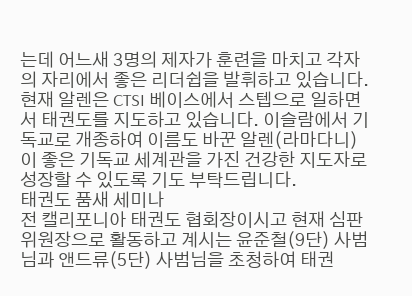는데 어느새 3명의 제자가 훈련을 마치고 각자의 자리에서 좋은 리더쉽을 발휘하고 있습니다. 현재 알렌은 CTSI 베이스에서 스텝으로 일하면서 태권도를 지도하고 있습니다. 이슬람에서 기독교로 개종하여 이름도 바꾼 알렌(라마다니)이 좋은 기독교 세계관을 가진 건강한 지도자로 성장할 수 있도록 기도 부탁드립니다.
태권도 품새 세미나
전 캘리포니아 태권도 협회장이시고 현재 심판위원장으로 활동하고 계시는 윤준철(9단) 사범님과 앤드류(5단) 사범님을 초청하여 태권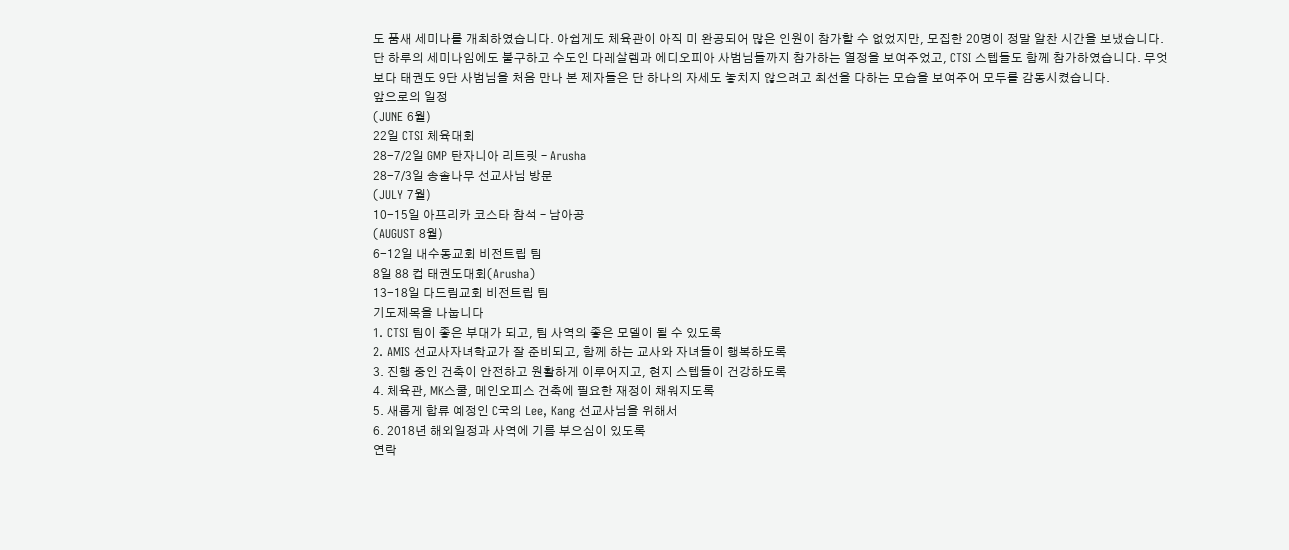도 품새 세미나를 개최하였습니다. 아쉽게도 체육관이 아직 미 완공되어 많은 인원이 참가할 수 없었지만, 모집한 20명이 정말 알찬 시간을 보냈습니다. 단 하루의 세미나임에도 불구하고 수도인 다레살렘과 에디오피아 사범님들까지 참가하는 열정을 보여주었고, CTSI 스텝들도 함께 참가하였습니다. 무엇보다 태권도 9단 사범님을 처음 만나 본 제자들은 단 하나의 자세도 놓치지 않으려고 최선을 다하는 모습을 보여주어 모두를 감동시켰습니다.
앞으로의 일정
(JUNE 6월)
22일 CTSI 체육대회
28-7/2일 GMP 탄자니아 리트릿 – Arusha
28-7/3일 송솔나무 선교사님 방문
(JULY 7월)
10-15일 아프리카 코스타 참석 – 남아공
(AUGUST 8월)
6-12일 내수동교회 비전트립 팀
8일 88 컵 태권도대회(Arusha)
13-18일 다드림교회 비전트립 팀
기도제목을 나눕니다
1. CTSI 팀이 좋은 부대가 되고, 팀 사역의 좋은 모델이 될 수 있도록
2. AMIS 선교사자녀학교가 잘 준비되고, 함께 하는 교사와 자녀들이 행복하도록
3. 진행 중인 건축이 안전하고 원활하게 이루어지고, 현지 스텝들이 건강하도록
4. 체육관, MK스쿨, 메인오피스 건축에 필요한 재정이 채워지도록
5. 새롭게 합류 예정인 C국의 Lee, Kang 선교사님을 위해서
6. 2018년 해외일정과 사역에 기름 부으심이 있도록
연락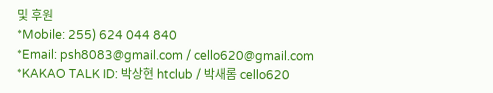및 후원
*Mobile: 255) 624 044 840
*Email: psh8083@gmail.com / cello620@gmail.com
*KAKAO TALK ID: 박상현 htclub / 박새롬 cello620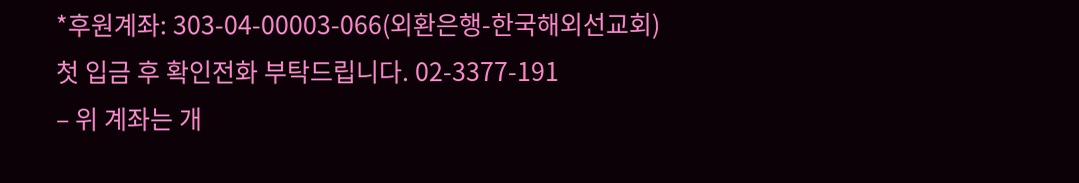*후원계좌: 303-04-00003-066(외환은행-한국해외선교회)
첫 입금 후 확인전화 부탁드립니다. 02-3377-191
– 위 계좌는 개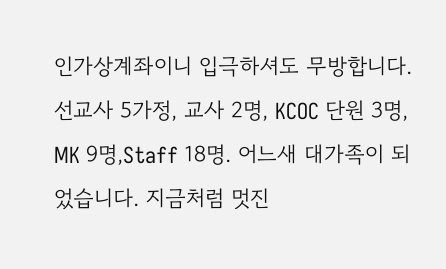인가상계좌이니 입극하셔도 무방합니다.
선교사 5가정, 교사 2명, KCOC 단원 3명, MK 9명,Staff 18명. 어느새 대가족이 되었습니다. 지금처럼 멋진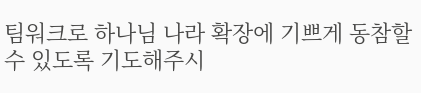팀워크로 하나님 나라 확장에 기쁘게 동참할 수 있도록 기도해주시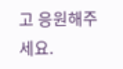고 응원해주세요.